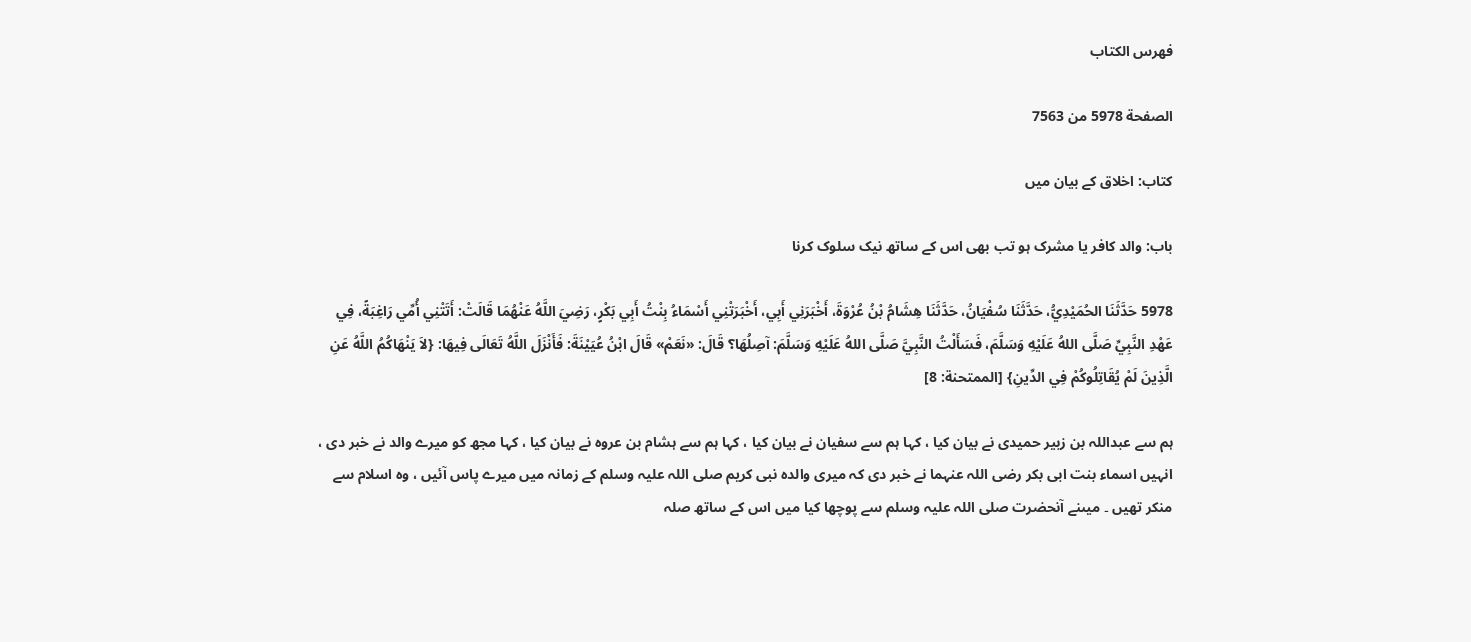فهرس الكتاب

الصفحة 5978 من 7563

کتاب: اخلاق کے بیان میں

باب: والد کافر یا مشرک ہو تب بھی اس کے ساتھ نیک سلوک کرنا

5978 حَدَّثَنَا الحُمَيْدِيُّ، حَدَّثَنَا سُفْيَانُ، حَدَّثَنَا هِشَامُ بْنُ عُرْوَةَ، أَخْبَرَنِي أَبِي، أَخْبَرَتْنِي أَسْمَاءُ بِنْتُ أَبِي بَكْرٍ، رَضِيَ اللَّهُ عَنْهُمَا قَالَتْ: أَتَتْنِي أُمِّي رَاغِبَةً، فِي عَهْدِ النَّبِيِّ صَلَّى اللهُ عَلَيْهِ وَسَلَّمَ، فَسَأَلْتُ النَّبِيَّ صَلَّى اللهُ عَلَيْهِ وَسَلَّمَ: آصِلُهَا؟ قَالَ: «نَعَمْ» قَالَ ابْنُ عُيَيْنَةَ: فَأَنْزَلَ اللَّهُ تَعَالَى فِيهَا: {لاَ يَنْهَاكُمُ اللَّهُ عَنِ الَّذِينَ لَمْ يُقَاتِلُوكُمْ فِي الدِّينِ} [الممتحنة: 8]

ہم سے عبداللہ بن زبیر حمیدی نے بیان کیا ، کہا ہم سے سفیان نے بیان کیا ، کہا ہم سے ہشام بن عروہ نے بیان کیا ، کہا مجھ کو میرے والد نے خبر دی ، انہیں اسماء بنت ابی بکر رضی اللہ عنہما نے خبر دی کہ میری والدہ نبی کریم صلی اللہ علیہ وسلم کے زمانہ میں میرے پاس آئیں ، وہ اسلام سے منکر تھیں ۔ میںنے آنحضرت صلی اللہ علیہ وسلم سے پوچھا کیا میں اس کے ساتھ صلہ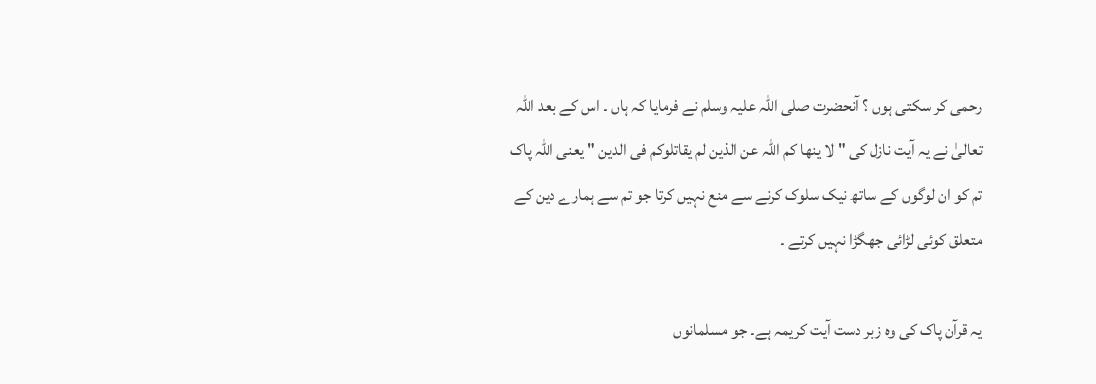رحمی کر سکتی ہوں ؟ آنحضرت صلی اللہ علیہ وسلم نے فرمایا کہ ہاں ۔ اس کے بعد اللہ تعالیٰ نے یہ آیت نازل کی " لا ینھا کم اللہ عن الذین لم یقاتلوکم فی الدین " یعنی اللہ پاک تم کو ان لوگوں کے ساتھ نیک سلوک کرنے سے منع نہیں کرتا جو تم سے ہمارے دین کے متعلق کوئی لڑائی جھگڑا نہیں کرتے ۔

یہ قرآن پاک کی وہ زبر دست آیت کریمہ ہے۔ جو مسلمانوں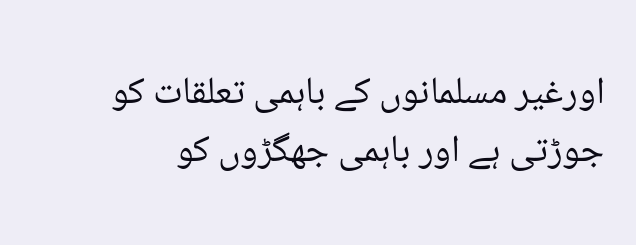اورغیر مسلمانوں کے باہمی تعلقات کو جوڑتی ہے اور باہمی جھگڑوں کو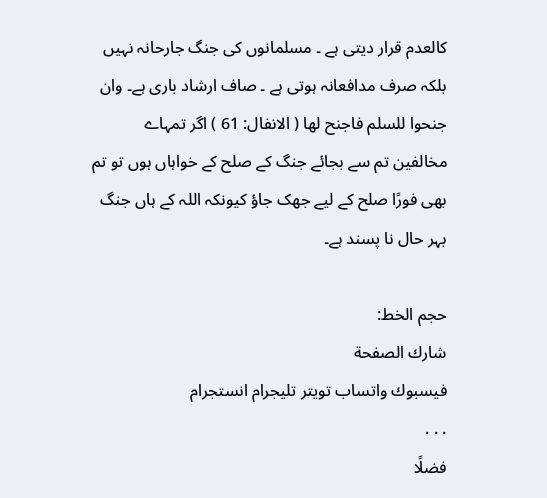کالعدم قرار دیتی ہے ۔ مسلمانوں کی جنگ جارحانہ نہیں بلکہ صرف مدافعانہ ہوتی ہے ۔ صاف ارشاد باری ہے۔ وان جنحوا للسلم فاجنح لھا ( الانفال: 61 ) اگر تمہاے مخالفین تم سے بجائے جنگ کے صلح کے خواہاں ہوں تو تم بھی فورًا صلح کے لیے جھک جاؤ کیونکہ اللہ کے ہاں جنگ بہر حال نا پسند ہے۔

حجم الخط:
شارك الصفحة
فيسبوك واتساب تويتر تليجرام انستجرام
. . .
فضلًا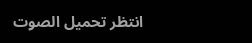انتظر تحميل الصوت